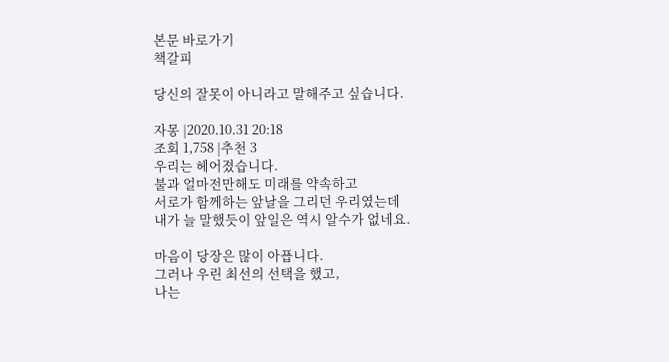본문 바로가기
책갈피

당신의 잘못이 아니라고 말해주고 싶습니다.

자몽 |2020.10.31 20:18
조회 1,758 |추천 3
우리는 헤어졌습니다.
불과 얼마전만해도 미래를 약속하고
서로가 함께하는 앞날을 그리던 우리였는데
내가 늘 말했듯이 앞일은 역시 알수가 없네요.

마음이 당장은 많이 아픕니다.
그러나 우린 최선의 선택을 했고,
나는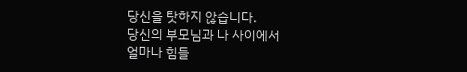당신을 탓하지 않습니다.
당신의 부모님과 나 사이에서
얼마나 힘들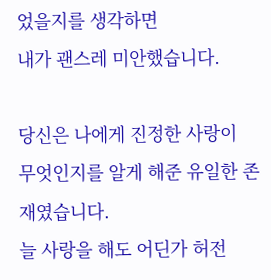었을지를 생각하면
내가 괜스레 미안했습니다.

당신은 나에게 진정한 사랑이
무엇인지를 알게 해준 유일한 존재였습니다.
늘 사랑을 해도 어딘가 허전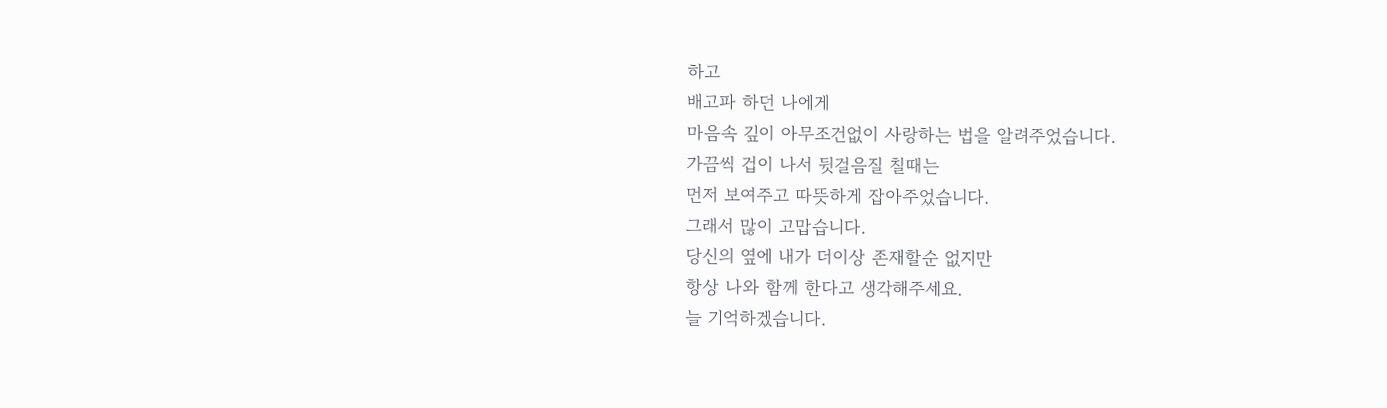하고
배고파 하던 나에게
마음속 깊이 아무조건없이 사랑하는 법을 알려주었습니다.
가끔씩 겁이 나서 뒷걸음질 칠때는
먼저 보여주고 따뜻하게 잡아주었습니다.
그래서 많이 고맙습니다.
당신의 옆에 내가 더이상 존재할순 없지만
항상 나와 함께 한다고 생각해주세요.
늘 기억하겠습니다.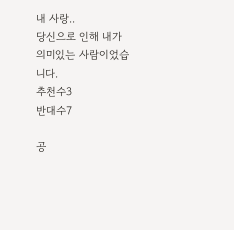내 사랑..
당신으로 인해 내가 의미있는 사람이었습니다.
추천수3
반대수7

공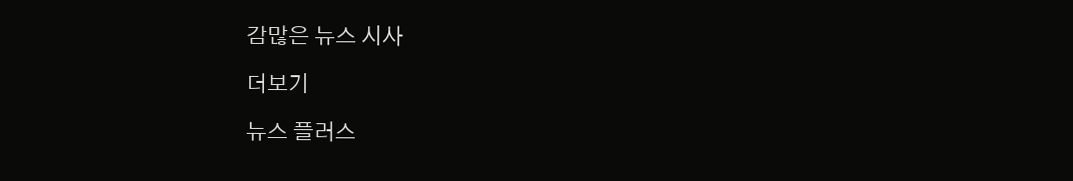감많은 뉴스 시사

더보기

뉴스 플러스